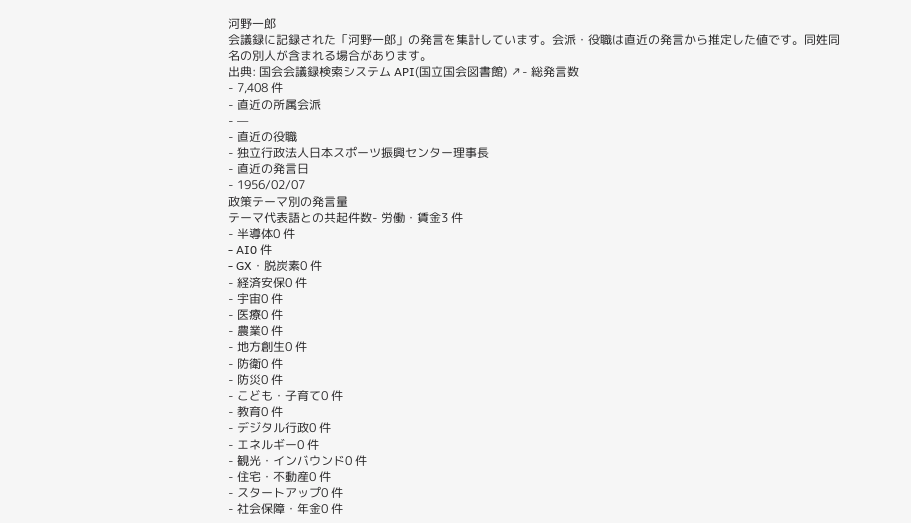河野一郎
会議録に記録された「河野一郎」の発言を集計しています。会派・役職は直近の発言から推定した値です。同姓同名の別人が含まれる場合があります。
出典: 国会会議録検索システム API(国立国会図書館) ↗- 総発言数
- 7,408 件
- 直近の所属会派
- —
- 直近の役職
- 独立行政法人日本スポーツ振興センター理事長
- 直近の発言日
- 1956/02/07
政策テーマ別の発言量
テーマ代表語との共起件数- 労働・賃金3 件
- 半導体0 件
- AI0 件
- GX・脱炭素0 件
- 経済安保0 件
- 宇宙0 件
- 医療0 件
- 農業0 件
- 地方創生0 件
- 防衛0 件
- 防災0 件
- こども・子育て0 件
- 教育0 件
- デジタル行政0 件
- エネルギー0 件
- 観光・インバウンド0 件
- 住宅・不動産0 件
- スタートアップ0 件
- 社会保障・年金0 件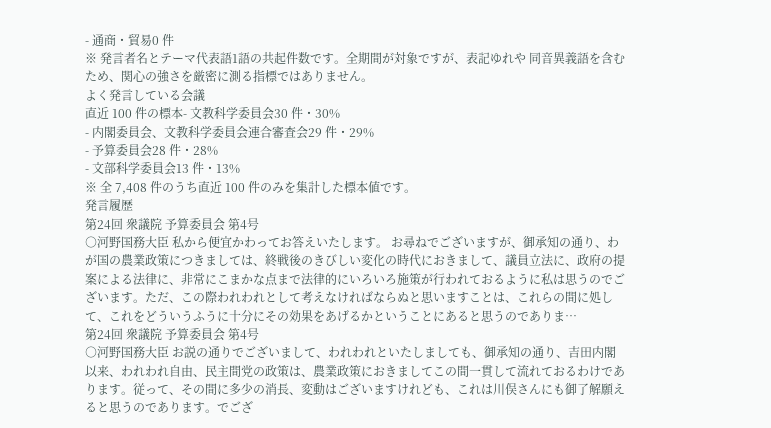- 通商・貿易0 件
※ 発言者名とテーマ代表語1語の共起件数です。全期間が対象ですが、表記ゆれや 同音異義語を含むため、関心の強さを厳密に測る指標ではありません。
よく発言している会議
直近 100 件の標本- 文教科学委員会30 件・30%
- 内閣委員会、文教科学委員会連合審査会29 件・29%
- 予算委員会28 件・28%
- 文部科学委員会13 件・13%
※ 全 7,408 件のうち直近 100 件のみを集計した標本値です。
発言履歴
第24回 衆議院 予算委員会 第4号
○河野国務大臣 私から便宜かわってお答えいたします。 お尋ねでございますが、御承知の通り、わが国の農業政策につきましては、終戦後のきびしい変化の時代におきまして、議員立法に、政府の提案による法律に、非常にこまかな点まで法律的にいろいろ施策が行われておるように私は思うのでございます。ただ、この際われわれとして考えなければならぬと思いますことは、これらの間に処して、これをどういうふうに十分にその効果をあげるかということにあると思うのでありま…
第24回 衆議院 予算委員会 第4号
○河野国務大臣 お説の通りでございまして、われわれといたしましても、御承知の通り、吉田内閣以来、われわれ自由、民主間党の政策は、農業政策におきましてこの間一貫して流れておるわけであります。従って、その間に多少の消長、変動はございますけれども、これは川俣さんにも御了解願えると思うのであります。でござ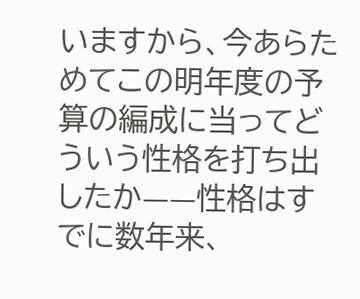いますから、今あらためてこの明年度の予算の編成に当ってどういう性格を打ち出したか——性格はすでに数年来、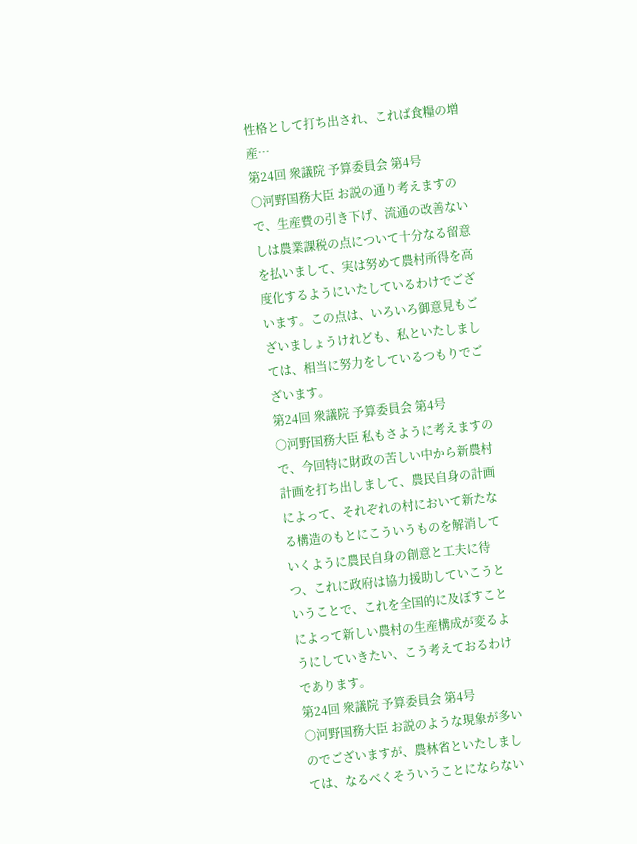性格として打ち出され、これば食糧の増産…
第24回 衆議院 予算委員会 第4号
○河野国務大臣 お説の通り考えますので、生産費の引き下げ、流通の改善ないしは農業課税の点について十分なる留意を払いまして、実は努めて農村所得を高度化するようにいたしているわけでございます。この点は、いろいろ御意見もございましょうけれども、私といたしましては、相当に努力をしているつもりでございます。
第24回 衆議院 予算委員会 第4号
○河野国務大臣 私もさように考えますので、今回特に財政の苦しい中から新農村計画を打ち出しまして、農民自身の計画によって、それぞれの村において新たなる構造のもとにこういうものを解消していくように農民自身の創意と工夫に待つ、これに政府は協力援助していこうということで、これを全国的に及ぼすことによって新しい農村の生産構成が変るようにしていきたい、こう考えておるわけであります。
第24回 衆議院 予算委員会 第4号
○河野国務大臣 お説のような現象が多いのでございますが、農林省といたしましては、なるべくそういうことにならない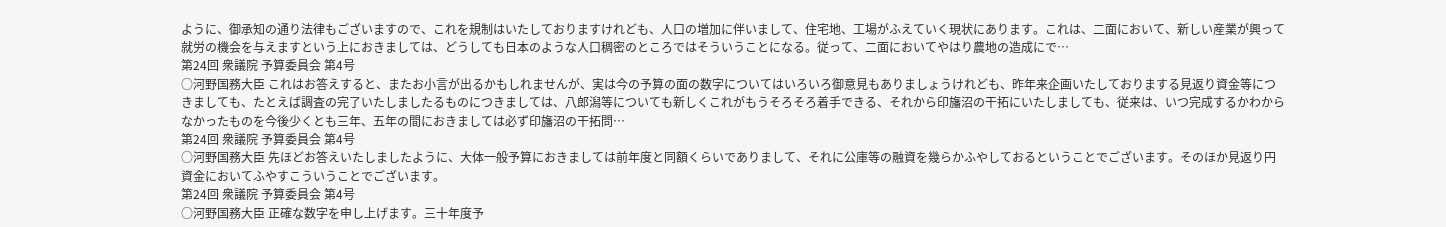ように、御承知の通り法律もございますので、これを規制はいたしておりますけれども、人口の増加に伴いまして、住宅地、工場がふえていく現状にあります。これは、二面において、新しい産業が興って就労の機会を与えますという上におきましては、どうしても日本のような人口稠密のところではそういうことになる。従って、二面においてやはり農地の造成にで…
第24回 衆議院 予算委員会 第4号
○河野国務大臣 これはお答えすると、またお小言が出るかもしれませんが、実は今の予算の面の数字についてはいろいろ御意見もありましょうけれども、昨年来企画いたしておりまする見返り資金等につきましても、たとえば調査の完了いたしましたるものにつきましては、八郎潟等についても新しくこれがもうそろそろ着手できる、それから印旛沼の干拓にいたしましても、従来は、いつ完成するかわからなかったものを今後少くとも三年、五年の間におきましては必ず印旛沼の干拓問…
第24回 衆議院 予算委員会 第4号
○河野国務大臣 先ほどお答えいたしましたように、大体一般予算におきましては前年度と同額くらいでありまして、それに公庫等の融資を幾らかふやしておるということでございます。そのほか見返り円資金においてふやすこういうことでございます。
第24回 衆議院 予算委員会 第4号
○河野国務大臣 正確な数字を申し上げます。三十年度予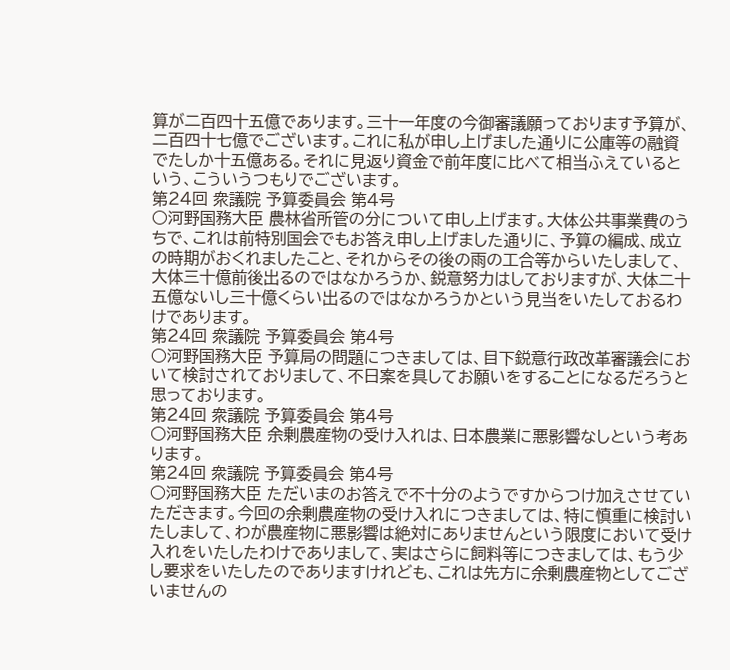算が二百四十五億であります。三十一年度の今御審議願っております予算が、二百四十七億でございます。これに私が申し上げました通りに公庫等の融資でたしか十五億ある。それに見返り資金で前年度に比べて相当ふえているという、こういうつもりでございます。
第24回 衆議院 予算委員会 第4号
○河野国務大臣 農林省所管の分について申し上げます。大体公共事業費のうちで、これは前特別国会でもお答え申し上げました通りに、予算の編成、成立の時期がおくれましたこと、それからその後の雨の工合等からいたしまして、大体三十億前後出るのではなかろうか、鋭意努力はしておりますが、大体二十五億ないし三十億くらい出るのではなかろうかという見当をいたしておるわけであります。
第24回 衆議院 予算委員会 第4号
○河野国務大臣 予算局の問題につきましては、目下鋭意行政改革審議会において検討されておりまして、不日案を具してお願いをすることになるだろうと思っております。
第24回 衆議院 予算委員会 第4号
○河野国務大臣 余剰農産物の受け入れは、日本農業に悪影響なしという考あります。
第24回 衆議院 予算委員会 第4号
○河野国務大臣 ただいまのお答えで不十分のようですからつけ加えさせていただきます。今回の余剰農産物の受け入れにつきましては、特に慎重に検討いたしまして、わが農産物に悪影響は絶対にありませんという限度において受け入れをいたしたわけでありまして、実はさらに飼料等につきましては、もう少し要求をいたしたのでありますけれども、これは先方に余剰農産物としてございませんの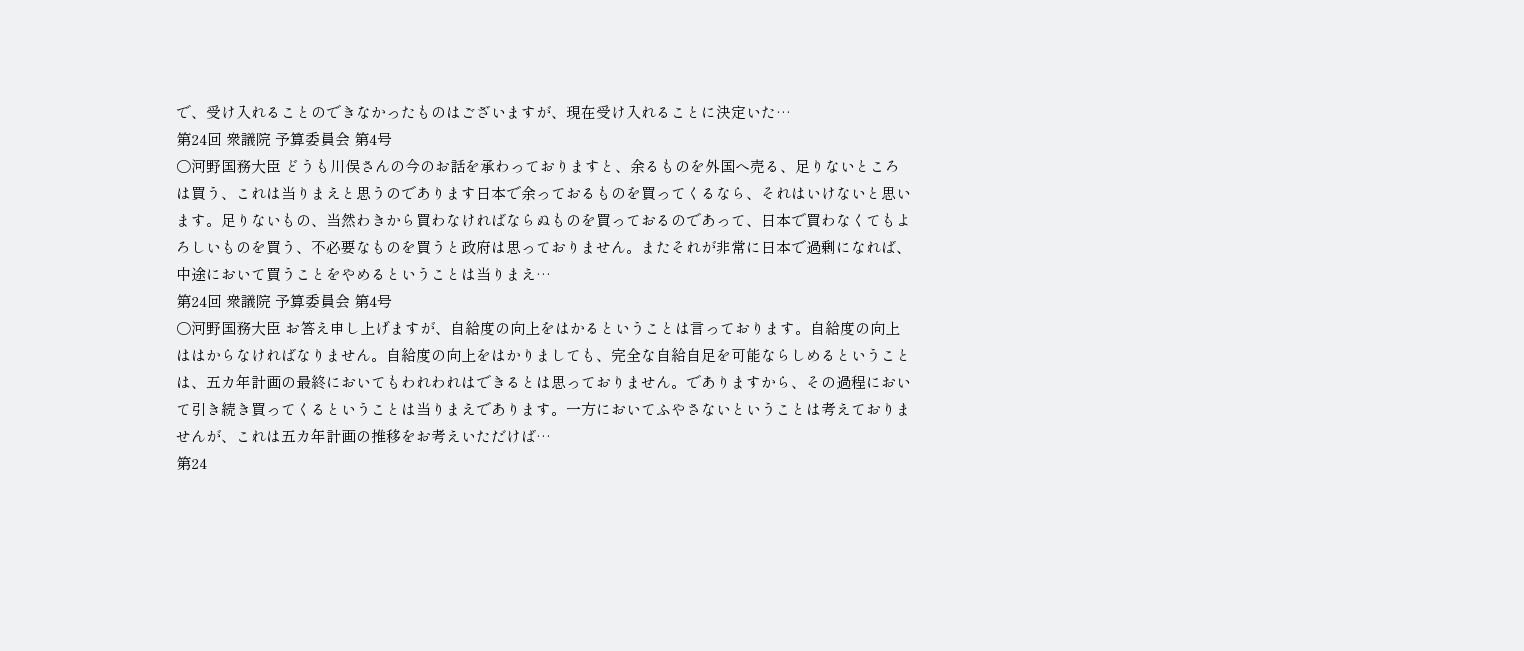で、受け入れることのできなかったものはございますが、現在受け入れることに決定いた…
第24回 衆議院 予算委員会 第4号
○河野国務大臣 どうも川俣さんの今のお話を承わっておりますと、余るものを外国へ売る、足りないところは買う、これは当りまえと思うのであります日本で余っておるものを買ってくるなら、それはいけないと思います。足りないもの、当然わきから買わなければならぬものを買っておるのであって、日本で買わなくてもよろしいものを買う、不必要なものを買うと政府は思っておりません。またそれが非常に日本で過剰になれば、中途において買うことをやめるということは当りまえ…
第24回 衆議院 予算委員会 第4号
○河野国務大臣 お答え申し上げますが、自給度の向上をはかるということは言っております。自給度の向上ははからなければなりません。自給度の向上をはかりましても、完全な自給自足を可能ならしめるということは、五カ年計画の最終においてもわれわれはできるとは思っておりません。でありますから、その過程において引き続き買ってくるということは当りまえであります。一方においてふやさないということは考えておりませんが、これは五カ年計画の推移をお考えいただけば…
第24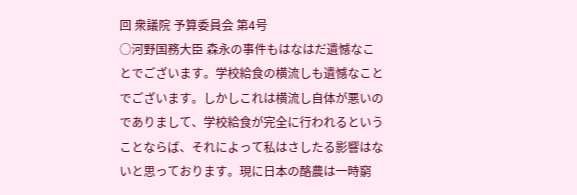回 衆議院 予算委員会 第4号
○河野国務大臣 森永の事件もはなはだ遺憾なことでございます。学校給食の横流しも遺憾なことでございます。しかしこれは横流し自体が悪いのでありまして、学校給食が完全に行われるということならば、それによって私はさしたる影響はないと思っております。現に日本の酪農は一時窮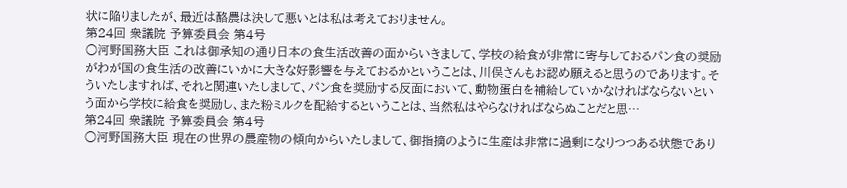状に陥りましたが、最近は酪農は決して悪いとは私は考えておりません。
第24回 衆議院 予算委員会 第4号
○河野国務大臣 これは御承知の通り日本の食生活改善の面からいきまして、学校の給食が非常に寄与しておるパン食の奨励がわが国の食生活の改善にいかに大きな好影響を与えておるかということは、川俣さんもお認め願えると思うのであります。そういたしますれば、それと関連いたしまして、パン食を奨励する反面において、動物蛋白を補給していかなければならないという面から学校に給食を奨励し、また粉ミルクを配給するということは、当然私はやらなければならぬことだと思…
第24回 衆議院 予算委員会 第4号
○河野国務大臣 現在の世界の農産物の傾向からいたしまして、御指摘のように生産は非常に過剰になりつつある状態であり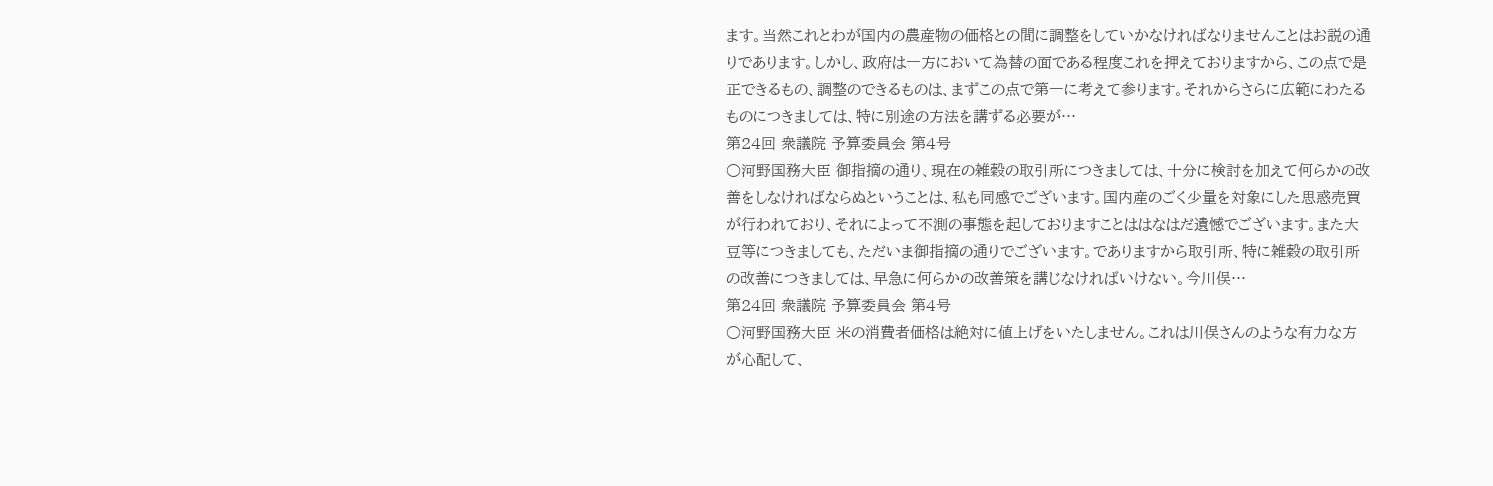ます。当然これとわが国内の農産物の価格との間に調整をしていかなければなりませんことはお説の通りであります。しかし、政府は一方において為替の面である程度これを押えておりますから、この点で是正できるもの、調整のできるものは、まずこの点で第一に考えて参ります。それからさらに広範にわたるものにつきましては、特に別途の方法を講ずる必要が…
第24回 衆議院 予算委員会 第4号
○河野国務大臣 御指摘の通り、現在の雑穀の取引所につきましては、十分に検討を加えて何らかの改善をしなければならぬということは、私も同感でございます。国内産のごく少量を対象にした思惑売買が行われており、それによって不測の事態を起しておりますことははなはだ遺憾でございます。また大豆等につきましても、ただいま御指摘の通りでございます。でありますから取引所、特に雑穀の取引所の改善につきましては、早急に何らかの改善策を講じなければいけない。今川俣…
第24回 衆議院 予算委員会 第4号
○河野国務大臣 米の消費者価格は絶対に値上げをいたしません。これは川俣さんのような有力な方が心配して、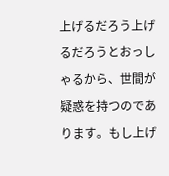上げるだろう上げるだろうとおっしゃるから、世間が疑惑を持つのであります。もし上げ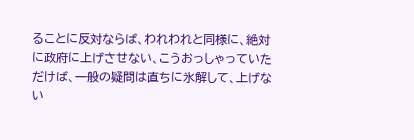ることに反対ならば、われわれと同様に、絶対に政府に上げさせない、こうおっしゃっていただけば、一般の疑問は直ちに氷解して、上げない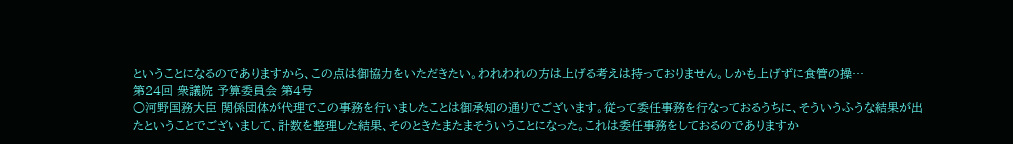ということになるのでありますから、この点は御協力をいただきたい。われわれの方は上げる考えは持っておりません。しかも上げずに食管の操…
第24回 衆議院 予算委員会 第4号
○河野国務大臣 関係団体が代理でこの事務を行いましたことは御承知の通りでございます。従って委任事務を行なっておるうちに、そういうふうな結果が出たということでございまして、計数を整理した結果、そのときたまたまそういうことになった。これは委任事務をしておるのでありますか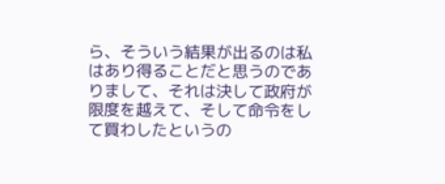ら、そういう結果が出るのは私はあり得ることだと思うのでありまして、それは決して政府が限度を越えて、そして命令をして買わしたというの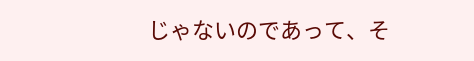じゃないのであって、そ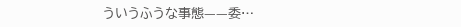ういうふうな事態——委…